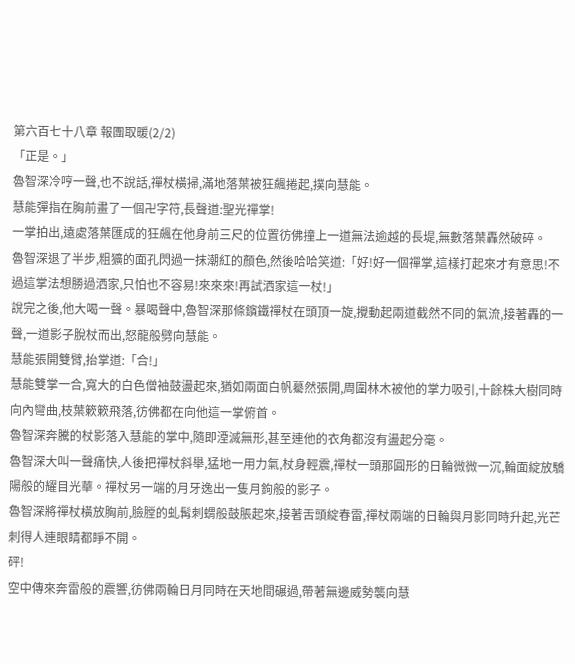第六百七十八章 報團取暖(2/2)
「正是。」
魯智深冷哼一聲,也不說話,禪杖橫掃,滿地落葉被狂飆捲起,撲向慧能。
慧能彈指在胸前畫了一個卍字符,長聲道:聖光禪掌!
一掌拍出,遠處落葉匯成的狂飆在他身前三尺的位置彷佛撞上一道無法逾越的長堤,無數落葉轟然破碎。
魯智深退了半步,粗獷的面孔閃過一抹潮紅的顏色,然後哈哈笑道:「好!好一個禪掌,這樣打起來才有意思!不過這掌法想勝過洒家,只怕也不容易!來來來!再試洒家這一杖!」
說完之後,他大喝一聲。暴喝聲中,魯智深那條鑌鐵禪杖在頭頂一旋,攪動起兩道截然不同的氣流,接著轟的一聲,一道影子脫杖而出,怒龍般劈向慧能。
慧能張開雙臂,抬掌道:「合!」
慧能雙掌一合,寬大的白色僧袖鼓盪起來,猶如兩面白帆驀然張開,周圍林木被他的掌力吸引,十餘株大樹同時向內彎曲,枝葉簌簌飛落,彷佛都在向他這一掌俯首。
魯智深奔騰的杖影落入慧能的掌中,隨即湮滅無形,甚至連他的衣角都沒有盪起分毫。
魯智深大叫一聲痛快,人後把禪杖斜舉,猛地一用力氣,杖身輕震,禪杖一頭那圓形的日輪微微一沉,輪面綻放驕陽般的耀目光華。禪杖另一端的月牙逸出一隻月鉤般的影子。
魯智深將禪杖橫放胸前,臉膛的虬髯刺蝟般鼓脹起來,接著舌頭綻春雷,禪杖兩端的日輪與月影同時升起,光芒刺得人連眼睛都睜不開。
砰!
空中傳來奔雷般的震響,彷佛兩輪日月同時在天地間碾過,帶著無邊威勢襲向慧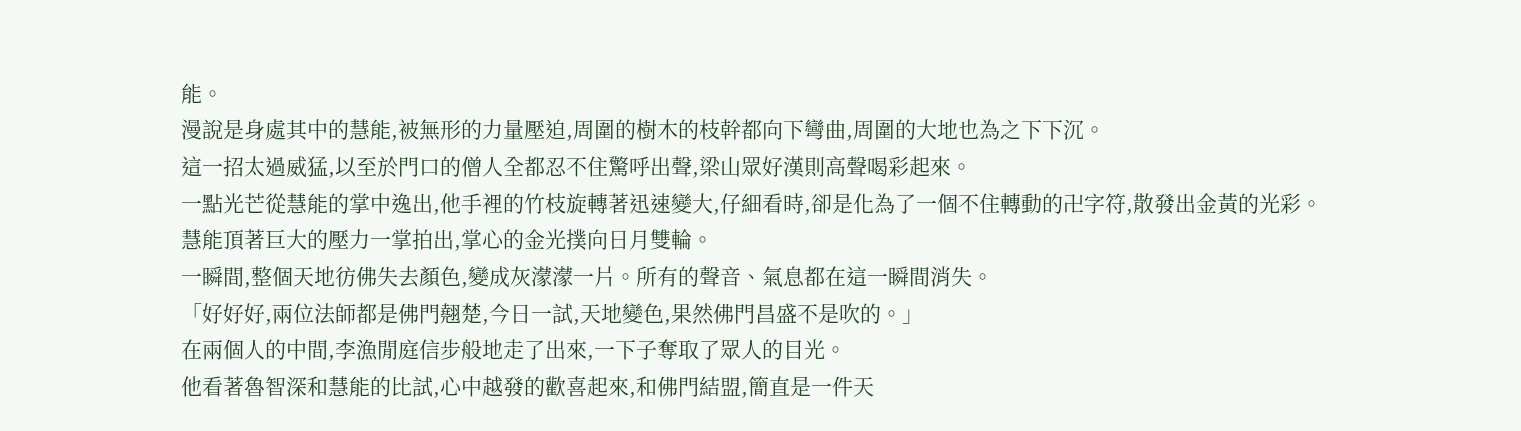能。
漫說是身處其中的慧能,被無形的力量壓迫,周圍的樹木的枝幹都向下彎曲,周圍的大地也為之下下沉。
這一招太過威猛,以至於門口的僧人全都忍不住驚呼出聲,梁山眾好漢則高聲喝彩起來。
一點光芒從慧能的掌中逸出,他手裡的竹枝旋轉著迅速變大,仔細看時,卻是化為了一個不住轉動的卍字符,散發出金黃的光彩。
慧能頂著巨大的壓力一掌拍出,掌心的金光撲向日月雙輪。
一瞬間,整個天地彷佛失去顏色,變成灰濛濛一片。所有的聲音、氣息都在這一瞬間消失。
「好好好,兩位法師都是佛門翹楚,今日一試,天地變色,果然佛門昌盛不是吹的。」
在兩個人的中間,李漁閒庭信步般地走了出來,一下子奪取了眾人的目光。
他看著魯智深和慧能的比試,心中越發的歡喜起來,和佛門結盟,簡直是一件天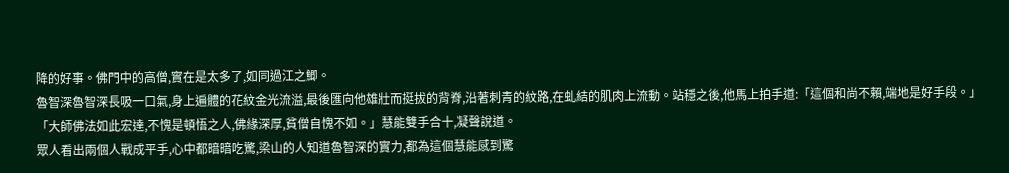降的好事。佛門中的高僧,實在是太多了,如同過江之鯽。
魯智深魯智深長吸一口氣,身上遍體的花紋金光流溢,最後匯向他雄壯而挺拔的背脊,沿著刺青的紋路,在虬結的肌肉上流動。站穩之後,他馬上拍手道:「這個和尚不賴,端地是好手段。」
「大師佛法如此宏達,不愧是頓悟之人,佛緣深厚,貧僧自愧不如。」慧能雙手合十,凝聲說道。
眾人看出兩個人戰成平手,心中都暗暗吃驚,梁山的人知道魯智深的實力,都為這個慧能感到驚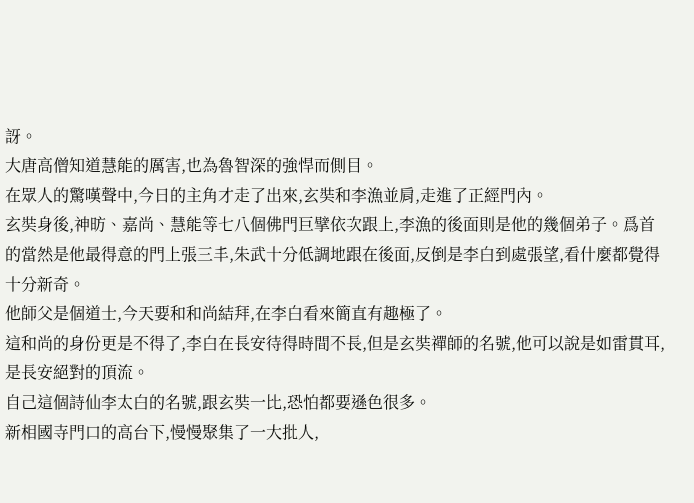訝。
大唐高僧知道慧能的厲害,也為魯智深的強悍而側目。
在眾人的驚嘆聲中,今日的主角才走了出來,玄奘和李漁並肩,走進了正經門內。
玄奘身後,神昉、嘉尚、慧能等七八個佛門巨擘依次跟上,李漁的後面則是他的幾個弟子。爲首的當然是他最得意的門上張三丰,朱武十分低調地跟在後面,反倒是李白到處張望,看什麼都覺得十分新奇。
他師父是個道士,今天要和和尚結拜,在李白看來簡直有趣極了。
這和尚的身份更是不得了,李白在長安待得時間不長,但是玄奘禪師的名號,他可以說是如雷貫耳,是長安絕對的頂流。
自己這個詩仙李太白的名號,跟玄奘一比,恐怕都要遜色很多。
新相國寺門口的高台下,慢慢聚集了一大批人,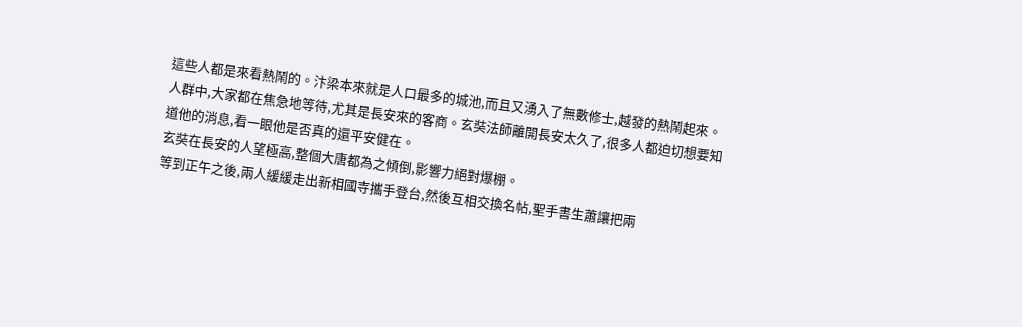這些人都是來看熱鬧的。汴梁本來就是人口最多的城池,而且又湧入了無數修士,越發的熱鬧起來。
人群中,大家都在焦急地等待,尤其是長安來的客商。玄奘法師離開長安太久了,很多人都迫切想要知道他的消息,看一眼他是否真的還平安健在。
玄奘在長安的人望極高,整個大唐都為之傾倒,影響力絕對爆棚。
等到正午之後,兩人緩緩走出新相國寺攜手登台,然後互相交換名帖,聖手書生蕭讓把兩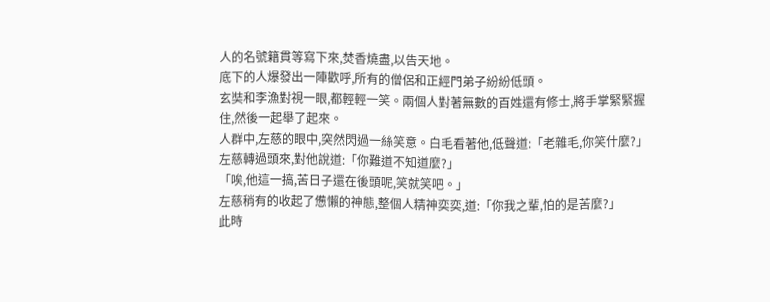人的名號籍貫等寫下來,焚香燒盡,以告天地。
底下的人爆發出一陣歡呼,所有的僧侶和正經門弟子紛紛低頭。
玄奘和李漁對視一眼,都輕輕一笑。兩個人對著無數的百姓還有修士,將手掌緊緊握住,然後一起舉了起來。
人群中,左慈的眼中,突然閃過一絲笑意。白毛看著他,低聲道:「老雜毛,你笑什麼?」
左慈轉過頭來,對他說道:「你難道不知道麼?」
「唉,他這一搞,苦日子還在後頭呢,笑就笑吧。」
左慈稍有的收起了憊懶的神態,整個人精神奕奕,道:「你我之輩,怕的是苦麼?」
此時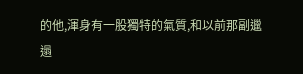的他,渾身有一股獨特的氣質,和以前那副邋遢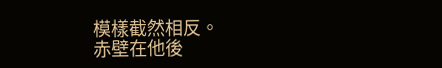模樣截然相反。
赤壁在他後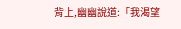背上,幽幽說道:「我渴望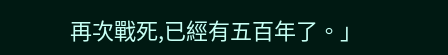再次戰死,已經有五百年了。」